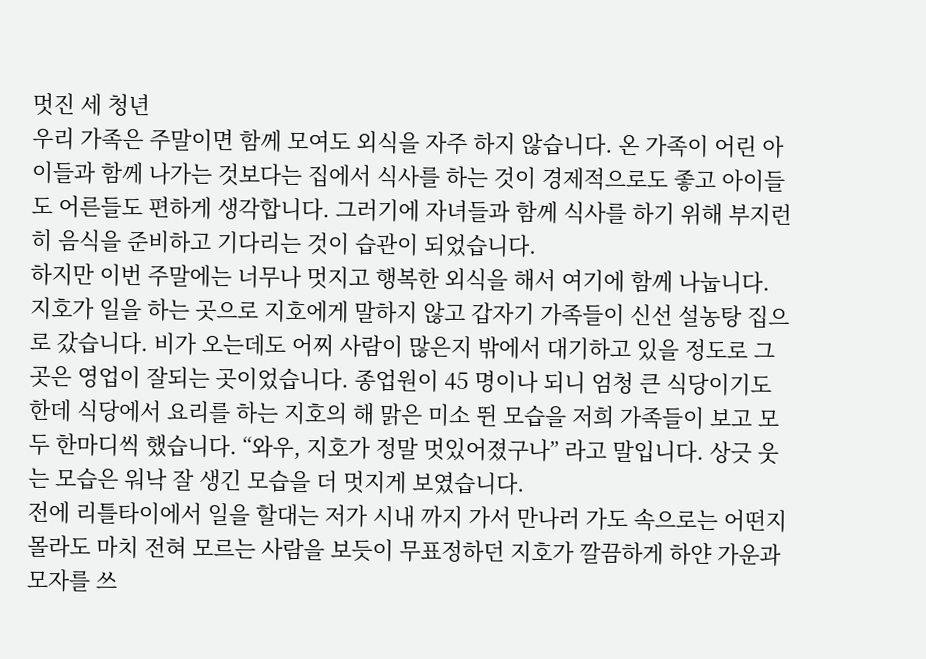멋진 세 청년
우리 가족은 주말이면 함께 모여도 외식을 자주 하지 않습니다. 온 가족이 어린 아이들과 함께 나가는 것보다는 집에서 식사를 하는 것이 경제적으로도 좋고 아이들도 어른들도 편하게 생각합니다. 그러기에 자녀들과 함께 식사를 하기 위해 부지런히 음식을 준비하고 기다리는 것이 습관이 되었습니다.
하지만 이번 주말에는 너무나 멋지고 행복한 외식을 해서 여기에 함께 나눕니다. 지호가 일을 하는 곳으로 지호에게 말하지 않고 갑자기 가족들이 신선 설농탕 집으로 갔습니다. 비가 오는데도 어찌 사람이 많은지 밖에서 대기하고 있을 정도로 그곳은 영업이 잘되는 곳이었습니다. 종업원이 45 명이나 되니 엄청 큰 식당이기도 한데 식당에서 요리를 하는 지호의 해 맑은 미소 뛴 모습을 저희 가족들이 보고 모두 한마디씩 했습니다. “와우, 지호가 정말 멋있어졌구나” 라고 말입니다. 상긋 웃는 모습은 워낙 잘 생긴 모습을 더 멋지게 보였습니다.
전에 리틀타이에서 일을 할대는 저가 시내 까지 가서 만나러 가도 속으로는 어떤지 몰라도 마치 전혀 모르는 사람을 보듯이 무표정하던 지호가 깔끔하게 하얀 가운과 모자를 쓰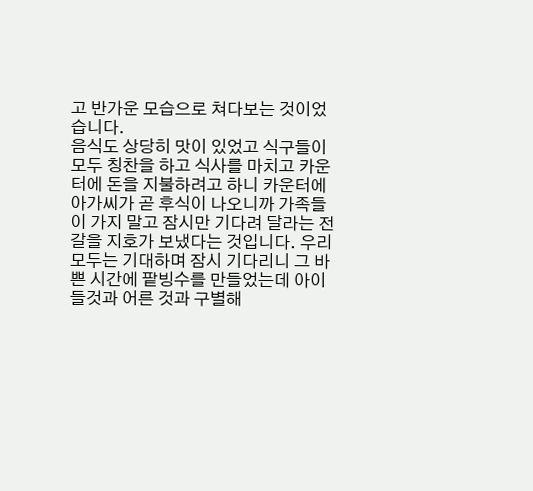고 반가운 모습으로 쳐다보는 것이었습니다.
음식도 상당히 맛이 있었고 식구들이 모두 칭찬을 하고 식사를 마치고 카운터에 돈을 지불하려고 하니 카운터에 아가씨가 곧 후식이 나오니까 가족들이 가지 말고 잠시만 기다려 달라는 전갈을 지호가 보냈다는 것입니다. 우리 모두는 기대하며 잠시 기다리니 그 바쁜 시간에 팥빙수를 만들었는데 아이들것과 어른 것과 구별해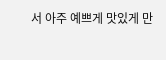서 아주 예쁘게 맛있게 만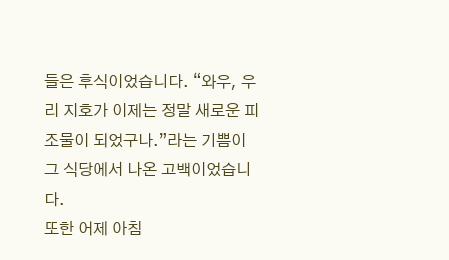들은 후식이었습니다. “와우, 우리 지호가 이제는 정말 새로운 피조물이 되었구나.”라는 기쁨이 그 식당에서 나온 고백이었습니다.
또한 어제 아침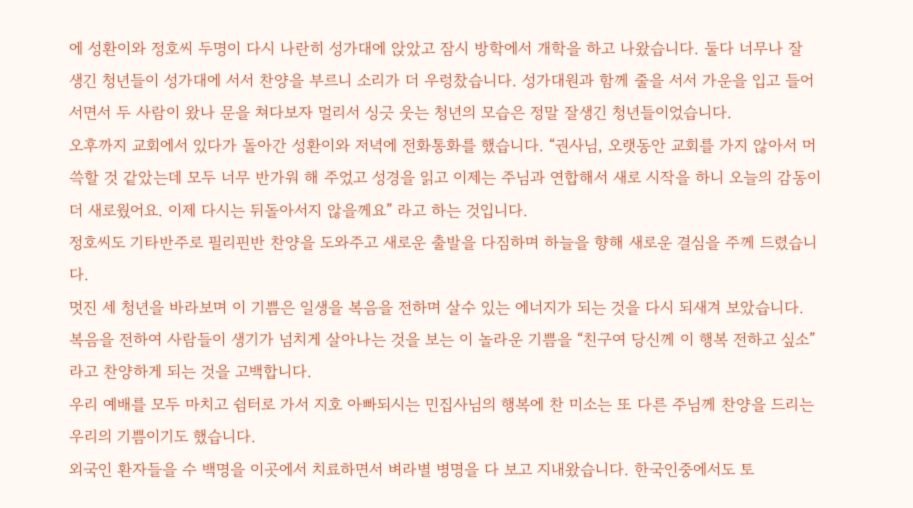에 성환이와 정호씨 두명이 다시 나란히 성가대에 앉았고 잠시 방학에서 개학을 하고 나왔습니다. 둘다 너무나 잘 생긴 청년들이 성가대에 서서 찬양을 부르니 소리가 더 우렁찼습니다. 성가대원과 함께 줄을 서서 가운을 입고 들어서면서 두 사람이 왔나 문을 쳐다보자 멀리서 싱긋 웃는 청년의 모습은 정말 잘생긴 청년들이었습니다.
오후까지 교회에서 있다가 돌아간 성환이와 저녁에 전화통화를 했습니다. “권사님, 오랫동안 교회를 가지 않아서 머쓱할 것 같았는데 모두 너무 반가워 해 주었고 성경을 읽고 이제는 주님과 연합해서 새로 시작을 하니 오늘의 감동이 더 새로웠어요. 이제 다시는 뒤돌아서지 않을께요” 라고 하는 것입니다.
정호씨도 기타반주로 필리핀반 찬양을 도와주고 새로운 출발을 다짐하며 하늘을 향해 새로운 결심을 주께 드렸습니다.
멋진 세 청년을 바라보며 이 기쁨은 일생을 복음을 전하며 살수 있는 에너지가 되는 것을 다시 되새겨 보았습니다. 복음을 전하여 사람들이 생기가 넘치게 살아나는 것을 보는 이 놀라운 기쁨을 “친구여 당신께 이 행복 전하고 싶소”라고 찬양하게 되는 것을 고백합니다.
우리 예배를 모두 마치고 쉼터로 가서 지호 아빠되시는 민집사님의 행복에 찬 미소는 또 다른 주님께 찬양을 드리는 우리의 기쁨이기도 했습니다.
외국인 환자들을 수 백명을 이곳에서 치료하면서 벼라별 병명을 다 보고 지내왔습니다. 한국인중에서도 토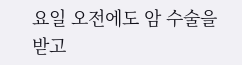요일 오전에도 암 수술을 받고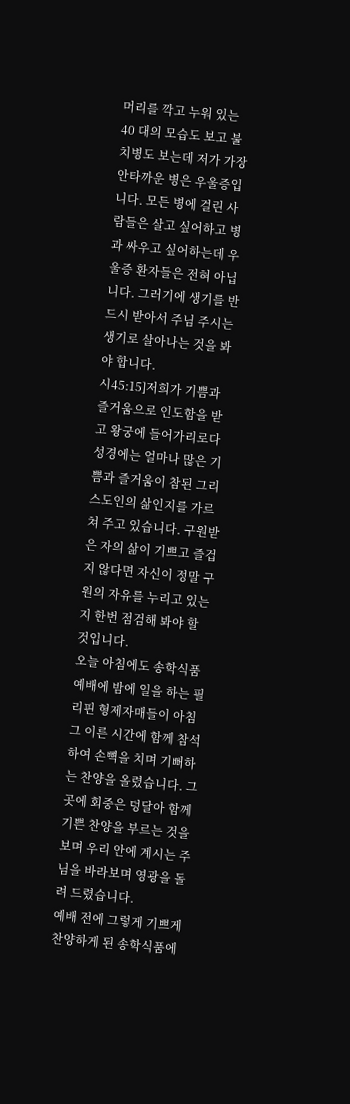머리를 깍고 누워 있는 40 대의 모습도 보고 불치병도 보는데 저가 가장 안타까운 병은 우울증입니다. 모든 병에 걸린 사람들은 살고 싶어하고 병과 싸우고 싶어하는데 우울증 환자들은 전혀 아닙니다. 그러기에 생기를 반드시 받아서 주님 주시는 생기로 살아나는 것을 봐야 합니다.
시45:15]저희가 기쁨과 즐거움으로 인도함을 받고 왕궁에 들어가리로다
성경에는 얼마나 많은 기쁨과 즐거움이 참된 그리스도인의 삶인지를 가르쳐 주고 있습니다. 구원받은 자의 삶이 기쁘고 즐겁지 않다면 자신이 정말 구원의 자유를 누리고 있는지 한번 점검해 봐야 할 것입니다.
오늘 아침에도 송학식품 예배에 밤에 일을 하는 필리핀 형제자매들이 아침 그 이른 시간에 함께 참석하여 손뼉을 치며 기뻐하는 찬양을 올렸습니다. 그곳에 회중은 덩달아 함께 기쁜 찬양을 부르는 것을 보며 우리 안에 계시는 주님을 바라보며 영광을 돌려 드렸습니다.
예배 전에 그렇게 기쁘게 찬양하게 된 송학식품에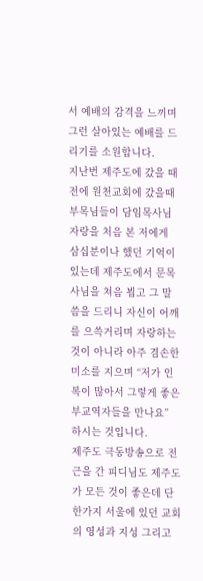서 예배의 감격을 느끼며 그런 살아있는 예배를 드리기를 소원합니다.
지난번 제주도에 갔을 때 전에 원천교회에 갔을때 부목님들이 담임목사님 자랑을 처음 본 저에게 삼십분이나 했던 기억이 있는데 제주도에서 문목사님을 쳐음 뵙고 그 말씀을 드리니 자신이 어깨를 으쓱거리며 자랑하는 것이 아니라 아주 겸손한 미소를 지으며 “저가 인복이 많아서 그렇게 좋은 부교역자들을 만나요” 하시는 것입니다.
제주도 극동방송으로 전근을 간 피디님도 제주도가 모든 것이 좋은데 단 한가지 서울에 있던 교회의 영성과 지성 그리고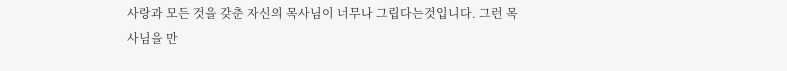사랑과 모든 것을 갖춘 자신의 목사님이 너무나 그립다는것입니다. 그런 목사님을 만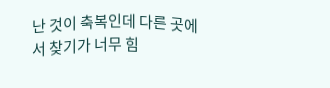난 것이 축복인데 다른 곳에서 찾기가 너무 힘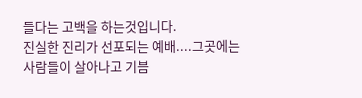들다는 고백을 하는것입니다.
진실한 진리가 선포되는 예배....그곳에는 사람들이 살아나고 기븜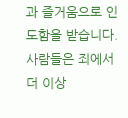과 즐거움으로 인도함을 받습니다. 사람들은 죄에서 더 이상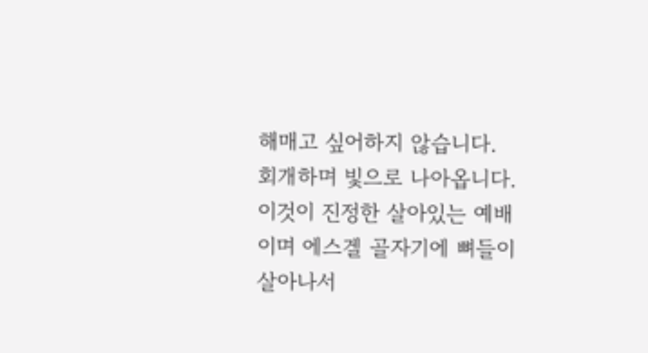해매고 싶어하지 않습니다. 회개하며 빛으로 나아옵니다. 이것이 진정한 살아있는 예배이며 에스겔 골자기에 뼈들이 살아나서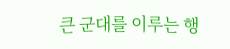큰 군대를 이루는 행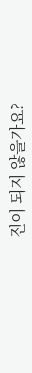진이 되지 않을가요?